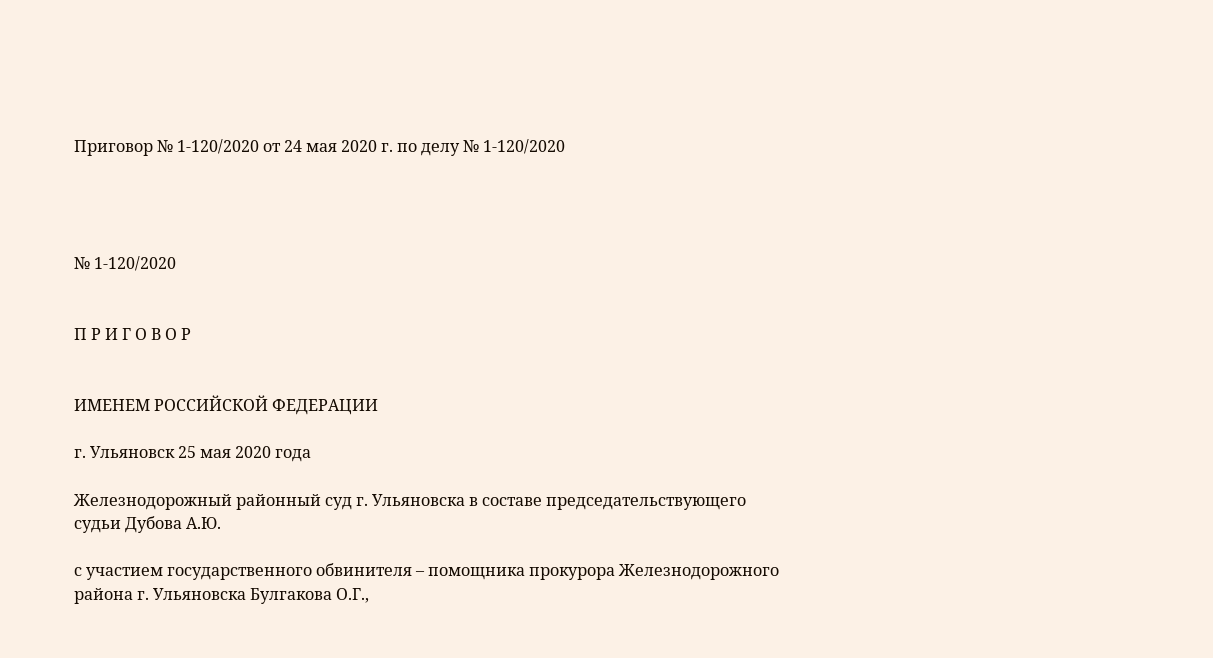Приговор № 1-120/2020 от 24 мая 2020 г. по делу № 1-120/2020




№ 1-120/2020


П Р И Г О В О Р


ИМЕНЕМ РОССИЙСКОЙ ФЕДЕРАЦИИ

г. Ульяновск 25 мая 2020 года

Железнодорожный районный суд г. Ульяновска в составе председательствующего судьи Дубова А.Ю.

с участием государственного обвинителя – помощника прокурора Железнодорожного района г. Ульяновска Булгакова О.Г.,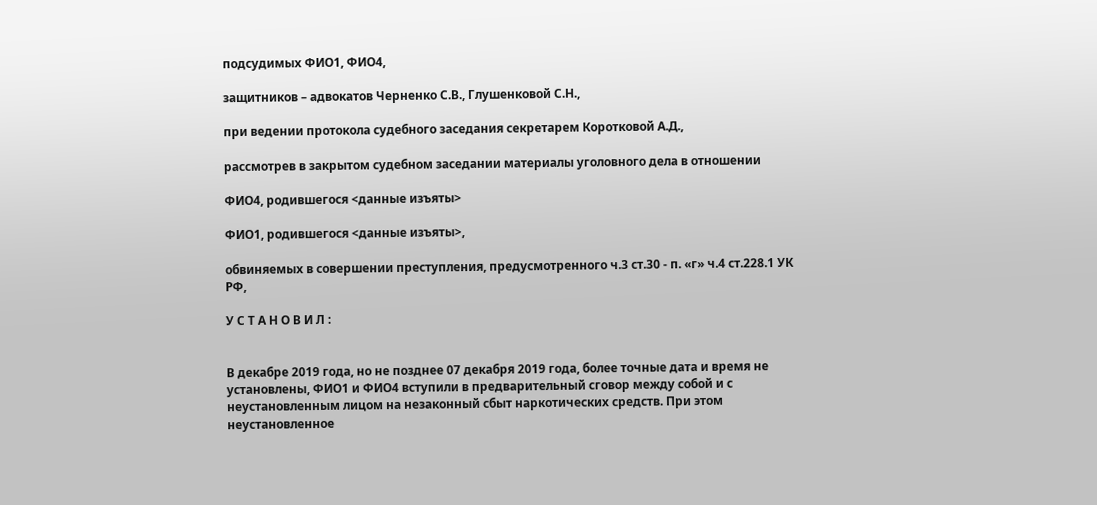подсудимых ФИО1, ФИО4,

защитников – адвокатов Черненко С.В., Глушенковой С.Н.,

при ведении протокола судебного заседания секретарем Коротковой А.Д.,

рассмотрев в закрытом судебном заседании материалы уголовного дела в отношении

ФИО4, родившегося <данные изъяты>

ФИО1, родившегося <данные изъяты>,

обвиняемых в совершении преступления, предусмотренного ч.3 ст.30 - п. «г» ч.4 ст.228.1 УК РФ,

У С Т А Н О В И Л :


В декабре 2019 года, но не позднее 07 декабря 2019 года, более точные дата и время не установлены, ФИО1 и ФИО4 вступили в предварительный сговор между собой и с неустановленным лицом на незаконный сбыт наркотических средств. При этом неустановленное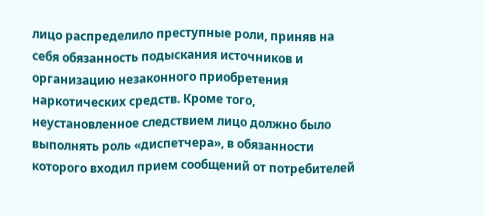лицо распределило преступные роли, приняв на себя обязанность подыскания источников и организацию незаконного приобретения наркотических средств. Кроме того, неустановленное следствием лицо должно было выполнять роль «диспетчера», в обязанности которого входил прием сообщений от потребителей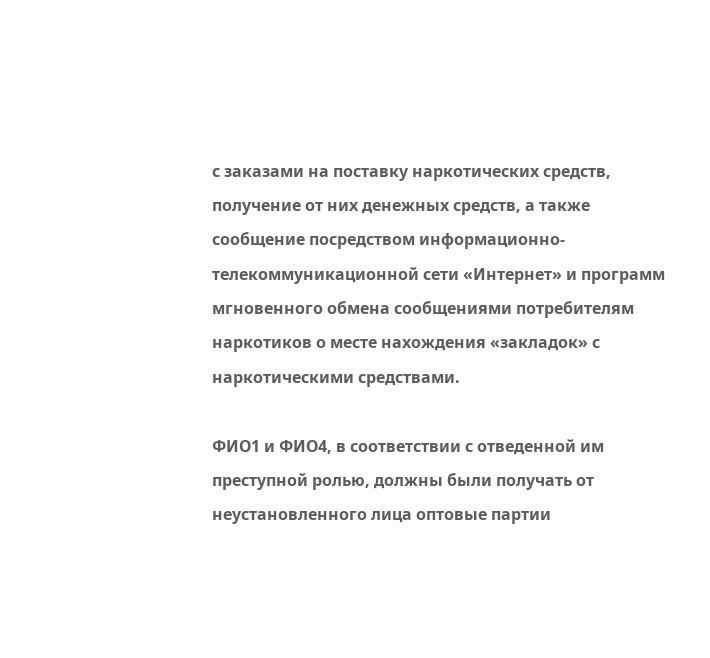с заказами на поставку наркотических средств, получение от них денежных средств, а также сообщение посредством информационно-телекоммуникационной сети «Интернет» и программ мгновенного обмена сообщениями потребителям наркотиков о месте нахождения «закладок» с наркотическими средствами.

ФИО1 и ФИО4, в соответствии с отведенной им преступной ролью, должны были получать от неустановленного лица оптовые партии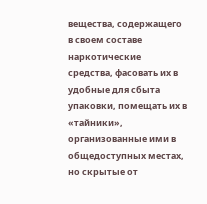вещества, содержащего в своем составе наркотические средства, фасовать их в удобные для сбыта упаковки, помещать их в «тайники», организованные ими в общедоступных местах, но скрытые от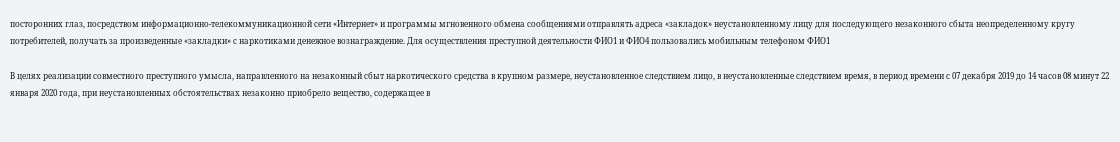посторонних глаз, посредством информационно-телекоммуникационной сети «Интернет» и программы мгновенного обмена сообщениями отправлять адреса «закладок» неустановленному лицу для последующего незаконного сбыта неопределенному кругу потребителей, получать за произведенные «закладки» с наркотиками денежное вознаграждение. Для осуществления преступной деятельности ФИО1 и ФИО4 пользовались мобильным телефоном ФИО1

В целях реализации совместного преступного умысла, направленного на незаконный сбыт наркотического средства в крупном размере, неустановленное следствием лицо, в неустановленные следствием время, в период времени с 07 декабря 2019 до 14 часов 08 минут 22 января 2020 года, при неустановленных обстоятельствах незаконно приобрело вещество, содержащее в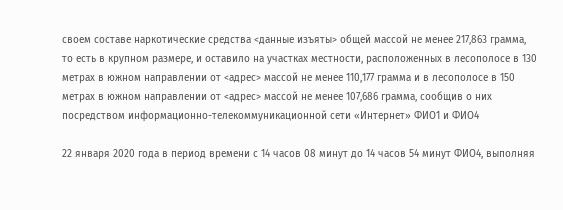своем составе наркотические средства <данные изъяты> общей массой не менее 217,863 грамма, то есть в крупном размере, и оставило на участках местности, расположенных в лесополосе в 130 метрах в южном направлении от <адрес> массой не менее 110,177 грамма и в лесополосе в 150 метрах в южном направлении от <адрес> массой не менее 107,686 грамма, сообщив о них посредством информационно-телекоммуникационной сети «Интернет» ФИО1 и ФИО4

22 января 2020 года в период времени с 14 часов 08 минут до 14 часов 54 минут ФИО4, выполняя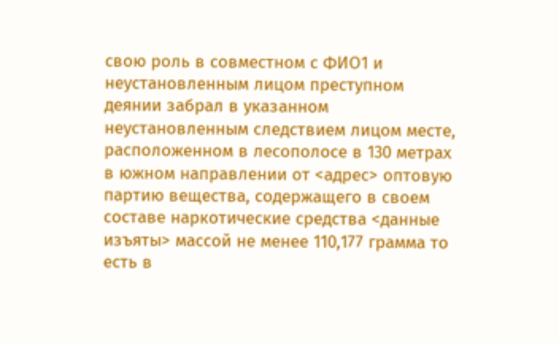свою роль в совместном с ФИО1 и неустановленным лицом преступном деянии забрал в указанном неустановленным следствием лицом месте, расположенном в лесополосе в 130 метрах в южном направлении от <адрес> оптовую партию вещества, содержащего в своем составе наркотические средства <данные изъяты> массой не менее 110,177 грамма то есть в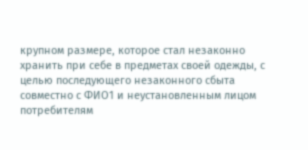крупном размере, которое стал незаконно хранить при себе в предметах своей одежды, с целью последующего незаконного сбыта совместно с ФИО1 и неустановленным лицом потребителям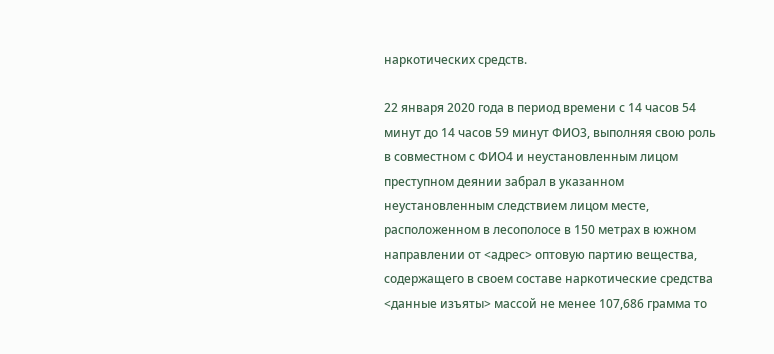наркотических средств.

22 января 2020 года в период времени с 14 часов 54 минут до 14 часов 59 минут ФИО3, выполняя свою роль в совместном с ФИО4 и неустановленным лицом преступном деянии забрал в указанном неустановленным следствием лицом месте, расположенном в лесополосе в 150 метрах в южном направлении от <адрес> оптовую партию вещества, содержащего в своем составе наркотические средства <данные изъяты> массой не менее 107,686 грамма то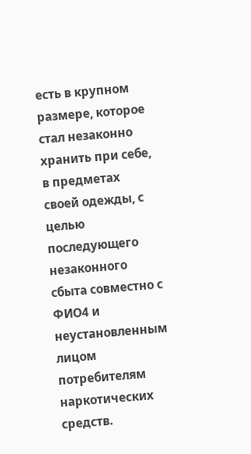есть в крупном размере, которое стал незаконно хранить при себе, в предметах своей одежды, с целью последующего незаконного сбыта совместно с ФИО4 и неустановленным лицом потребителям наркотических средств.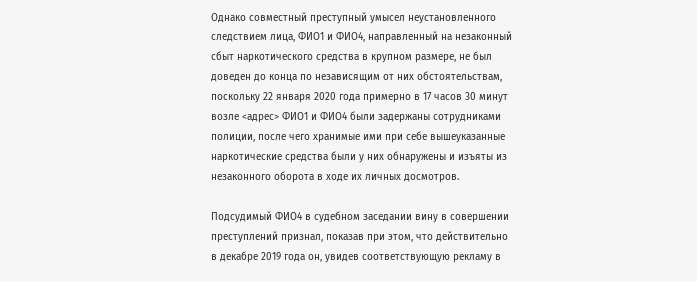Однако совместный преступный умысел неустановленного следствием лица, ФИО1 и ФИО4, направленный на незаконный сбыт наркотического средства в крупном размере, не был доведен до конца по независящим от них обстоятельствам, поскольку 22 января 2020 года примерно в 17 часов 30 минут возле <адрес> ФИО1 и ФИО4 были задержаны сотрудниками полиции, после чего хранимые ими при себе вышеуказанные наркотические средства были у них обнаружены и изъяты из незаконного оборота в ходе их личных досмотров.

Подсудимый ФИО4 в судебном заседании вину в совершении преступлений признал, показав при этом, что действительно в декабре 2019 года он, увидев соответствующую рекламу в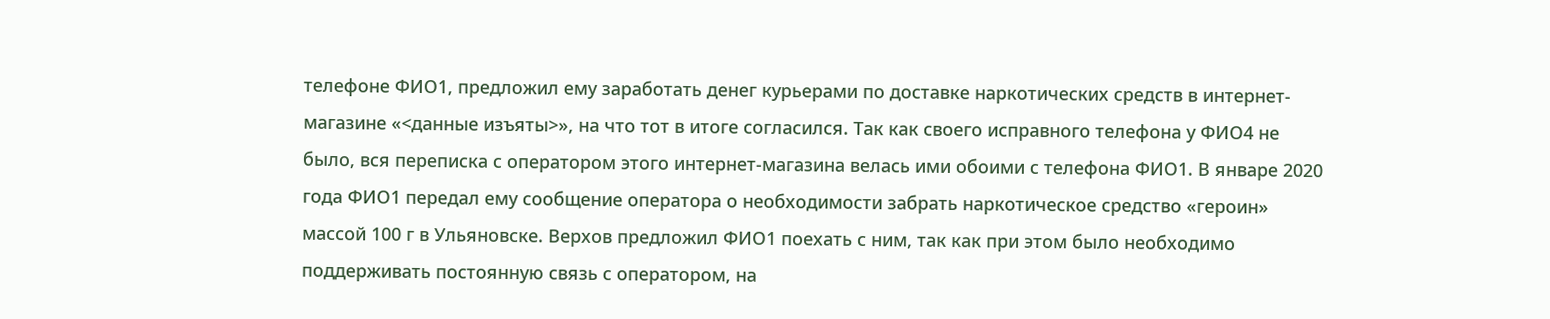телефоне ФИО1, предложил ему заработать денег курьерами по доставке наркотических средств в интернет-магазине «<данные изъяты>», на что тот в итоге согласился. Так как своего исправного телефона у ФИО4 не было, вся переписка с оператором этого интернет-магазина велась ими обоими с телефона ФИО1. В январе 2020 года ФИО1 передал ему сообщение оператора о необходимости забрать наркотическое средство «героин» массой 100 г в Ульяновске. Верхов предложил ФИО1 поехать с ним, так как при этом было необходимо поддерживать постоянную связь с оператором, на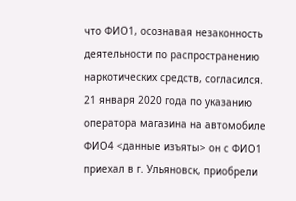что ФИО1, осознавая незаконность деятельности по распространению наркотических средств, согласился. 21 января 2020 года по указанию оператора магазина на автомобиле ФИО4 <данные изъяты> он с ФИО1 приехал в г. Ульяновск, приобрели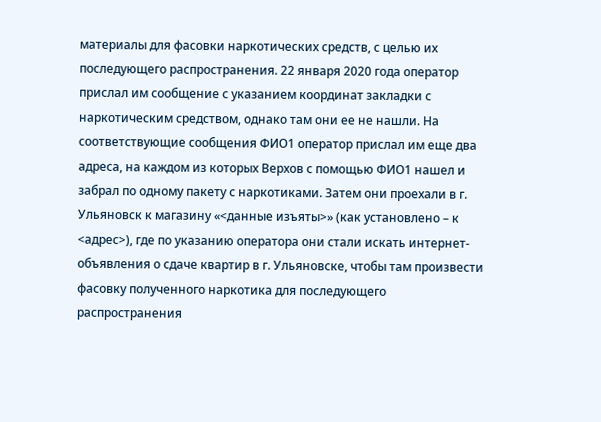материалы для фасовки наркотических средств, с целью их последующего распространения. 22 января 2020 года оператор прислал им сообщение с указанием координат закладки с наркотическим средством, однако там они ее не нашли. На соответствующие сообщения ФИО1 оператор прислал им еще два адреса, на каждом из которых Верхов с помощью ФИО1 нашел и забрал по одному пакету с наркотиками. Затем они проехали в г. Ульяновск к магазину «<данные изъяты>» (как установлено – к <адрес>), где по указанию оператора они стали искать интернет-объявления о сдаче квартир в г. Ульяновске, чтобы там произвести фасовку полученного наркотика для последующего распространения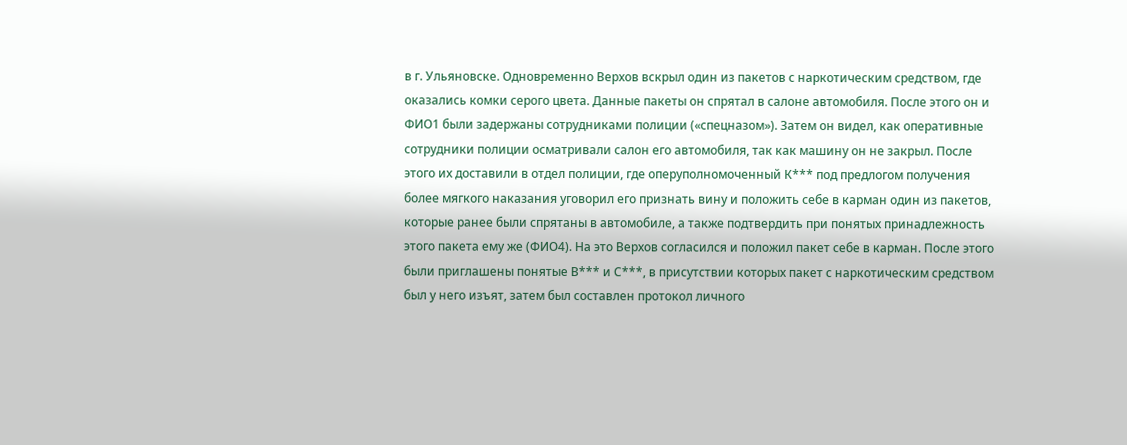в г. Ульяновске. Одновременно Верхов вскрыл один из пакетов с наркотическим средством, где оказались комки серого цвета. Данные пакеты он спрятал в салоне автомобиля. После этого он и ФИО1 были задержаны сотрудниками полиции («спецназом»). Затем он видел, как оперативные сотрудники полиции осматривали салон его автомобиля, так как машину он не закрыл. После этого их доставили в отдел полиции, где оперуполномоченный К*** под предлогом получения более мягкого наказания уговорил его признать вину и положить себе в карман один из пакетов, которые ранее были спрятаны в автомобиле, а также подтвердить при понятых принадлежность этого пакета ему же (ФИО4). На это Верхов согласился и положил пакет себе в карман. После этого были приглашены понятые В*** и С***, в присутствии которых пакет с наркотическим средством был у него изъят, затем был составлен протокол личного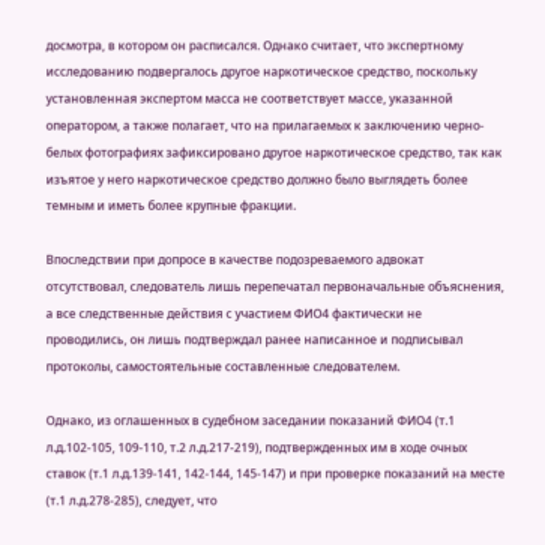досмотра, в котором он расписался. Однако считает, что экспертному исследованию подвергалось другое наркотическое средство, поскольку установленная экспертом масса не соответствует массе, указанной оператором, а также полагает, что на прилагаемых к заключению черно-белых фотографиях зафиксировано другое наркотическое средство, так как изъятое у него наркотическое средство должно было выглядеть более темным и иметь более крупные фракции.

Впоследствии при допросе в качестве подозреваемого адвокат отсутствовал, следователь лишь перепечатал первоначальные объяснения, а все следственные действия с участием ФИО4 фактически не проводились, он лишь подтверждал ранее написанное и подписывал протоколы, самостоятельные составленные следователем.

Однако, из оглашенных в судебном заседании показаний ФИО4 (т.1 л.д.102-105, 109-110, т.2 л.д.217-219), подтвержденных им в ходе очных ставок (т.1 л.д.139-141, 142-144, 145-147) и при проверке показаний на месте (т.1 л.д.278-285), следует, что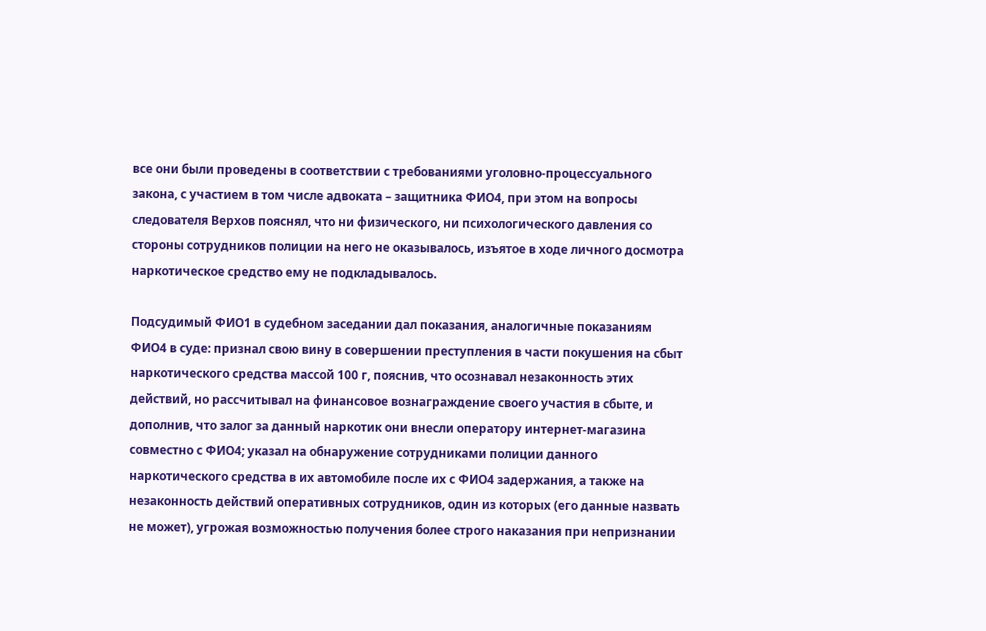все они были проведены в соответствии с требованиями уголовно-процессуального закона, с участием в том числе адвоката – защитника ФИО4, при этом на вопросы следователя Верхов пояснял, что ни физического, ни психологического давления со стороны сотрудников полиции на него не оказывалось, изъятое в ходе личного досмотра наркотическое средство ему не подкладывалось.

Подсудимый ФИО1 в судебном заседании дал показания, аналогичные показаниям ФИО4 в суде: признал свою вину в совершении преступления в части покушения на сбыт наркотического средства массой 100 г, пояснив, что осознавал незаконность этих действий, но рассчитывал на финансовое вознаграждение своего участия в сбыте, и дополнив, что залог за данный наркотик они внесли оператору интернет-магазина совместно с ФИО4; указал на обнаружение сотрудниками полиции данного наркотического средства в их автомобиле после их с ФИО4 задержания, а также на незаконность действий оперативных сотрудников, один из которых (его данные назвать не может), угрожая возможностью получения более строго наказания при непризнании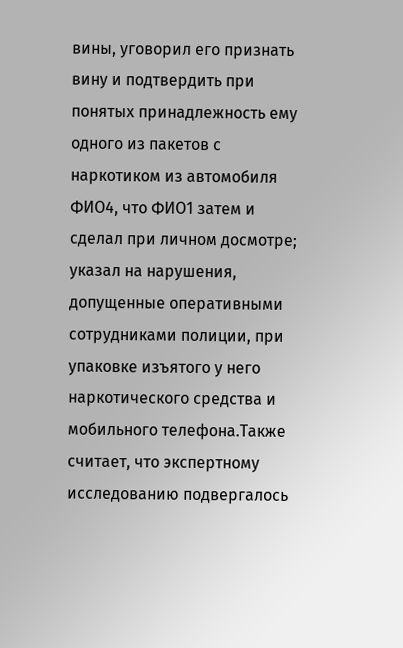вины, уговорил его признать вину и подтвердить при понятых принадлежность ему одного из пакетов с наркотиком из автомобиля ФИО4, что ФИО1 затем и сделал при личном досмотре; указал на нарушения, допущенные оперативными сотрудниками полиции, при упаковке изъятого у него наркотического средства и мобильного телефона.Также считает, что экспертному исследованию подвергалось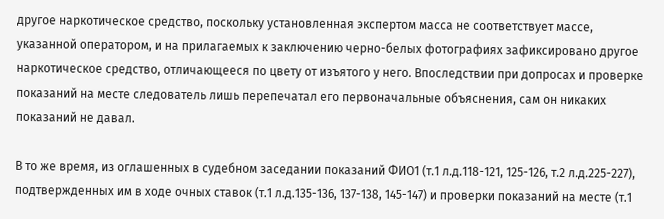другое наркотическое средство, поскольку установленная экспертом масса не соответствует массе, указанной оператором, и на прилагаемых к заключению черно-белых фотографиях зафиксировано другое наркотическое средство, отличающееся по цвету от изъятого у него. Впоследствии при допросах и проверке показаний на месте следователь лишь перепечатал его первоначальные объяснения, сам он никаких показаний не давал.

В то же время, из оглашенных в судебном заседании показаний ФИО1 (т.1 л.д.118-121, 125-126, т.2 л.д.225-227), подтвержденных им в ходе очных ставок (т.1 л.д.135-136, 137-138, 145-147) и проверки показаний на месте (т.1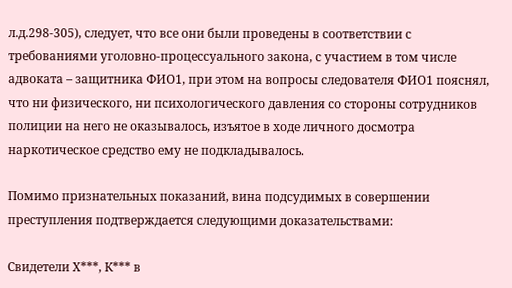л.д.298-305), следует, что все они были проведены в соответствии с требованиями уголовно-процессуального закона, с участием в том числе адвоката – защитника ФИО1, при этом на вопросы следователя ФИО1 пояснял, что ни физического, ни психологического давления со стороны сотрудников полиции на него не оказывалось, изъятое в ходе личного досмотра наркотическое средство ему не подкладывалось.

Помимо признательных показаний, вина подсудимых в совершении преступления подтверждается следующими доказательствами:

Свидетели Х***, К*** в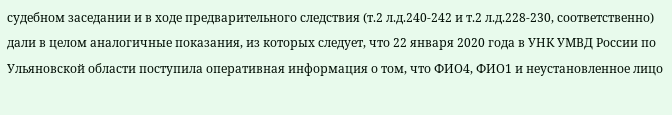судебном заседании и в ходе предварительного следствия (т.2 л.д.240-242 и т.2 л.д.228-230, соответственно) дали в целом аналогичные показания, из которых следует, что 22 января 2020 года в УНК УМВД России по Ульяновской области поступила оперативная информация о том, что ФИО4, ФИО1 и неустановленное лицо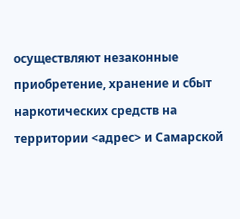осуществляют незаконные приобретение, хранение и сбыт наркотических средств на территории <адрес> и Самарской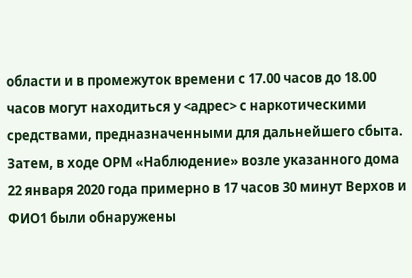области и в промежуток времени с 17.00 часов до 18.00 часов могут находиться у <адрес> с наркотическими средствами, предназначенными для дальнейшего сбыта. Затем, в ходе ОРМ «Наблюдение» возле указанного дома 22 января 2020 года примерно в 17 часов 30 минут Верхов и ФИО1 были обнаружены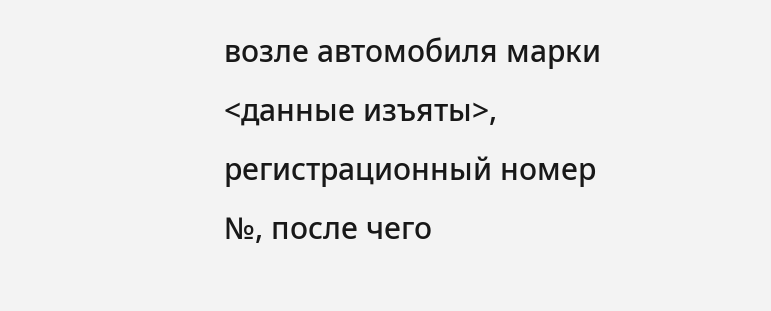возле автомобиля марки <данные изъяты>, регистрационный номер №, после чего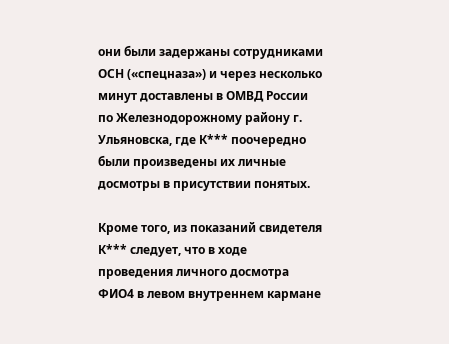они были задержаны сотрудниками ОСН («спецназа») и через несколько минут доставлены в ОМВД России по Железнодорожному району г. Ульяновска, где К*** поочередно были произведены их личные досмотры в присутствии понятых.

Кроме того, из показаний свидетеля К*** следует, что в ходе проведения личного досмотра ФИО4 в левом внутреннем кармане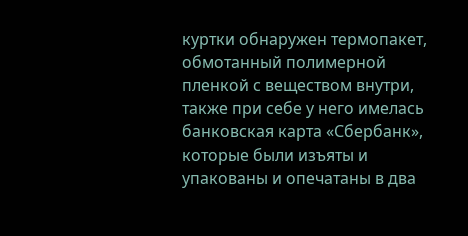куртки обнаружен термопакет, обмотанный полимерной пленкой с веществом внутри, также при себе у него имелась банковская карта «Сбербанк», которые были изъяты и упакованы и опечатаны в два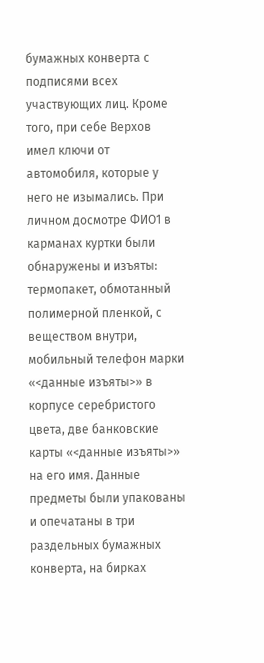бумажных конверта с подписями всех участвующих лиц. Кроме того, при себе Верхов имел ключи от автомобиля, которые у него не изымались. При личном досмотре ФИО1 в карманах куртки были обнаружены и изъяты: термопакет, обмотанный полимерной пленкой, с веществом внутри, мобильный телефон марки «<данные изъяты>» в корпусе серебристого цвета, две банковские карты «<данные изъяты>» на его имя. Данные предметы были упакованы и опечатаны в три раздельных бумажных конверта, на бирках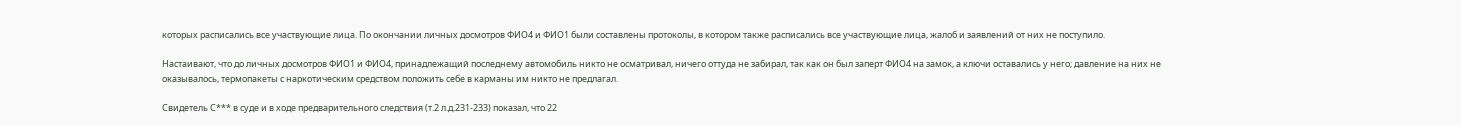которых расписались все участвующие лица. По окончании личных досмотров ФИО4 и ФИО1 были составлены протоколы, в котором также расписались все участвующие лица, жалоб и заявлений от них не поступило.

Настаивают, что до личных досмотров ФИО1 и ФИО4, принадлежащий последнему автомобиль никто не осматривал, ничего оттуда не забирал, так как он был заперт ФИО4 на замок, а ключи оставались у него; давление на них не оказывалось, термопакеты с наркотическим средством положить себе в карманы им никто не предлагал.

Свидетель С*** в суде и в ходе предварительного следствия (т.2 л.д.231-233) показал, что 22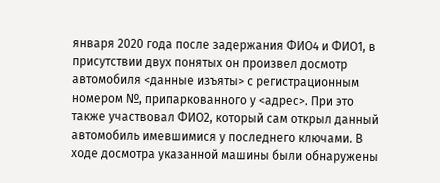января 2020 года после задержания ФИО4 и ФИО1, в присутствии двух понятых он произвел досмотр автомобиля <данные изъяты> с регистрационным номером №, припаркованного у <адрес>. При это также участвовал ФИО2, который сам открыл данный автомобиль имевшимися у последнего ключами. В ходе досмотра указанной машины были обнаружены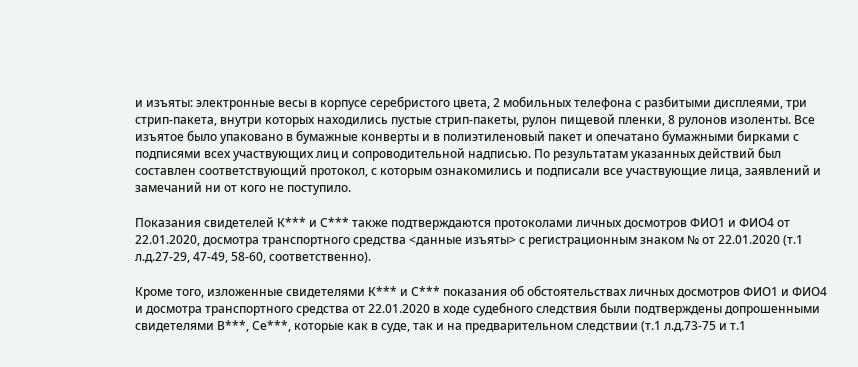и изъяты: электронные весы в корпусе серебристого цвета, 2 мобильных телефона с разбитыми дисплеями, три стрип-пакета, внутри которых находились пустые стрип-пакеты, рулон пищевой пленки, 8 рулонов изоленты. Все изъятое было упаковано в бумажные конверты и в полиэтиленовый пакет и опечатано бумажными бирками с подписями всех участвующих лиц и сопроводительной надписью. По результатам указанных действий был составлен соответствующий протокол, с которым ознакомились и подписали все участвующие лица, заявлений и замечаний ни от кого не поступило.

Показания свидетелей К*** и С*** также подтверждаются протоколами личных досмотров ФИО1 и ФИО4 от 22.01.2020, досмотра транспортного средства <данные изъяты> с регистрационным знаком № от 22.01.2020 (т.1 л.д.27-29, 47-49, 58-60, соответственно).

Кроме того, изложенные свидетелями К*** и С*** показания об обстоятельствах личных досмотров ФИО1 и ФИО4 и досмотра транспортного средства от 22.01.2020 в ходе судебного следствия были подтверждены допрошенными свидетелями В***, Се***, которые как в суде, так и на предварительном следствии (т.1 л.д.73-75 и т.1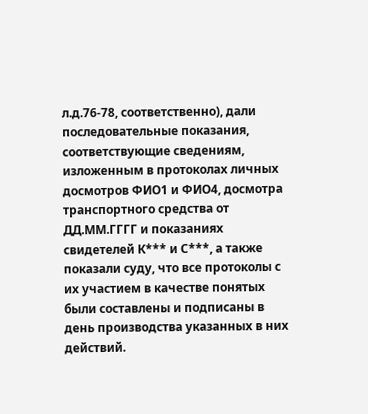л.д.76-78, соответственно), дали последовательные показания, соответствующие сведениям, изложенным в протоколах личных досмотров ФИО1 и ФИО4, досмотра транспортного средства от ДД.ММ.ГГГГ и показаниях свидетелей К*** и С***, а также показали суду, что все протоколы с их участием в качестве понятых были составлены и подписаны в день производства указанных в них действий.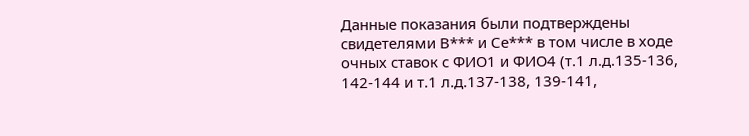Данные показания были подтверждены свидетелями В*** и Се*** в том числе в ходе очных ставок с ФИО1 и ФИО4 (т.1 л.д.135-136, 142-144 и т.1 л.д.137-138, 139-141,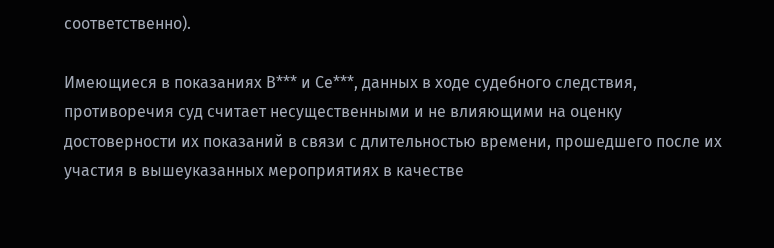соответственно).

Имеющиеся в показаниях В*** и Се***, данных в ходе судебного следствия, противоречия суд считает несущественными и не влияющими на оценку достоверности их показаний в связи с длительностью времени, прошедшего после их участия в вышеуказанных мероприятиях в качестве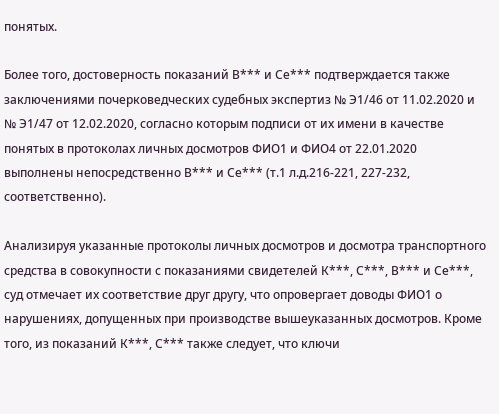понятых.

Более того, достоверность показаний В*** и Се*** подтверждается также заключениями почерковедческих судебных экспертиз № Э1/46 от 11.02.2020 и № Э1/47 от 12.02.2020, согласно которым подписи от их имени в качестве понятых в протоколах личных досмотров ФИО1 и ФИО4 от 22.01.2020 выполнены непосредственно В*** и Се*** (т.1 л.д.216-221, 227-232, соответственно).

Анализируя указанные протоколы личных досмотров и досмотра транспортного средства в совокупности с показаниями свидетелей К***, С***, В*** и Се***, суд отмечает их соответствие друг другу, что опровергает доводы ФИО1 о нарушениях, допущенных при производстве вышеуказанных досмотров. Кроме того, из показаний К***, С*** также следует, что ключи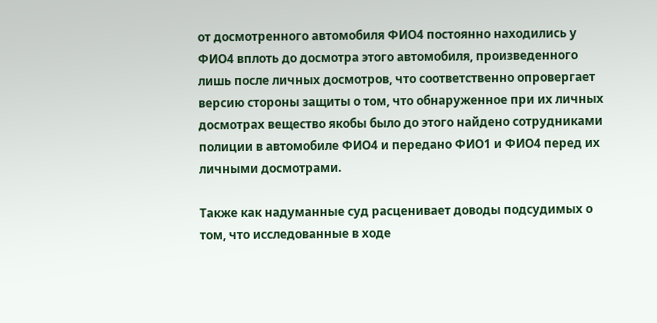от досмотренного автомобиля ФИО4 постоянно находились у ФИО4 вплоть до досмотра этого автомобиля, произведенного лишь после личных досмотров, что соответственно опровергает версию стороны защиты о том, что обнаруженное при их личных досмотрах вещество якобы было до этого найдено сотрудниками полиции в автомобиле ФИО4 и передано ФИО1 и ФИО4 перед их личными досмотрами.

Также как надуманные суд расценивает доводы подсудимых о том, что исследованные в ходе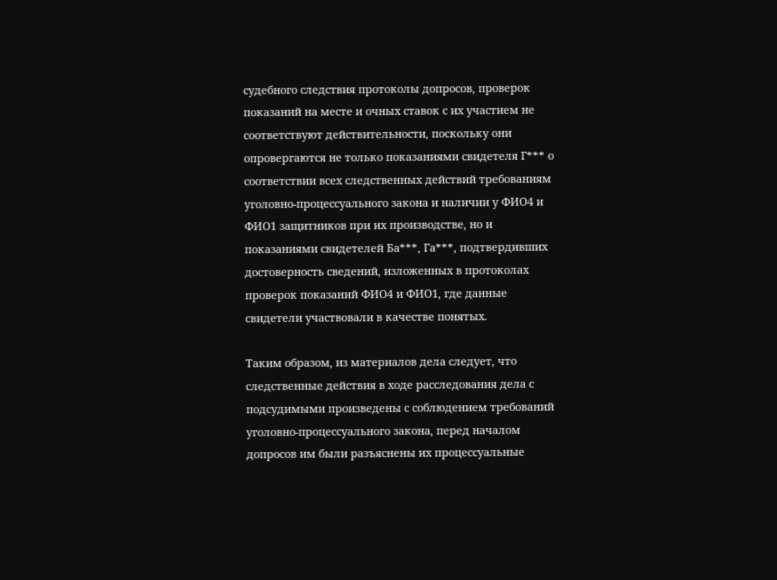судебного следствия протоколы допросов, проверок показаний на месте и очных ставок с их участием не соответствуют действительности, поскольку они опровергаются не только показаниями свидетеля Г*** о соответствии всех следственных действий требованиям уголовно-процессуального закона и наличии у ФИО4 и ФИО1 защитников при их производстве, но и показаниями свидетелей Ба***, Га***, подтвердивших достоверность сведений, изложенных в протоколах проверок показаний ФИО4 и ФИО1, где данные свидетели участвовали в качестве понятых.

Таким образом, из материалов дела следует, что следственные действия в ходе расследования дела с подсудимыми произведены с соблюдением требований уголовно-процессуального закона, перед началом допросов им были разъяснены их процессуальные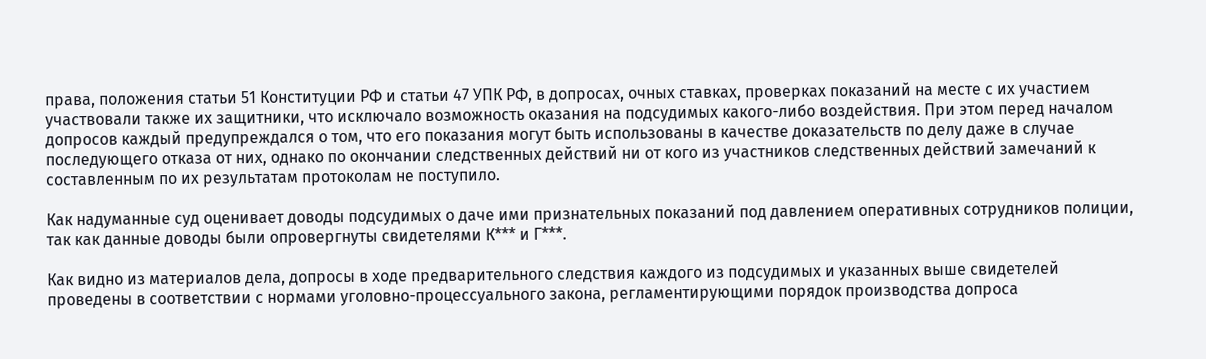права, положения статьи 51 Конституции РФ и статьи 47 УПК РФ, в допросах, очных ставках, проверках показаний на месте с их участием участвовали также их защитники, что исключало возможность оказания на подсудимых какого-либо воздействия. При этом перед началом допросов каждый предупреждался о том, что его показания могут быть использованы в качестве доказательств по делу даже в случае последующего отказа от них, однако по окончании следственных действий ни от кого из участников следственных действий замечаний к составленным по их результатам протоколам не поступило.

Как надуманные суд оценивает доводы подсудимых о даче ими признательных показаний под давлением оперативных сотрудников полиции, так как данные доводы были опровергнуты свидетелями К*** и Г***.

Как видно из материалов дела, допросы в ходе предварительного следствия каждого из подсудимых и указанных выше свидетелей проведены в соответствии с нормами уголовно-процессуального закона, регламентирующими порядок производства допроса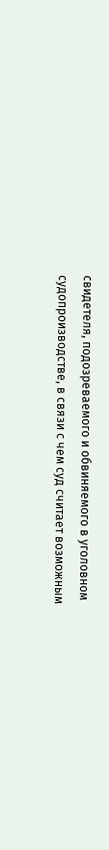свидетеля, подозреваемого и обвиняемого в уголовном судопроизводстве, в связи с чем суд считает возможным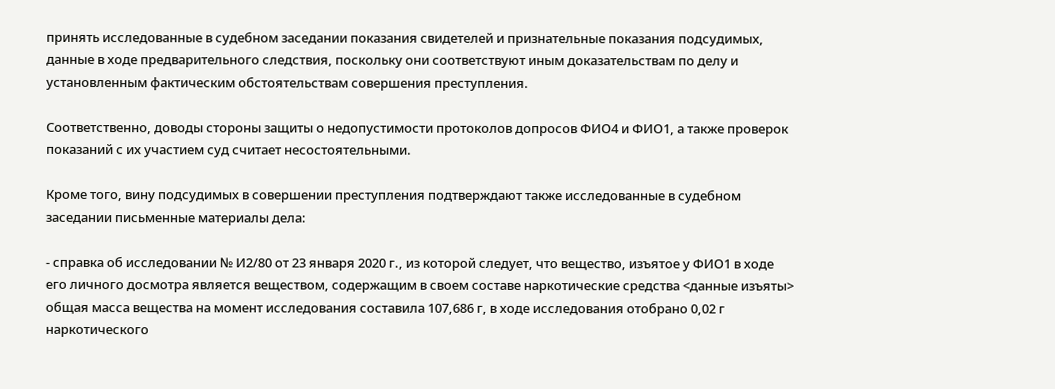принять исследованные в судебном заседании показания свидетелей и признательные показания подсудимых, данные в ходе предварительного следствия, поскольку они соответствуют иным доказательствам по делу и установленным фактическим обстоятельствам совершения преступления.

Соответственно, доводы стороны защиты о недопустимости протоколов допросов ФИО4 и ФИО1, а также проверок показаний с их участием суд считает несостоятельными.

Кроме того, вину подсудимых в совершении преступления подтверждают также исследованные в судебном заседании письменные материалы дела:

- справка об исследовании № И2/80 от 23 января 2020 г., из которой следует, что вещество, изъятое у ФИО1 в ходе его личного досмотра является веществом, содержащим в своем составе наркотические средства <данные изъяты> общая масса вещества на момент исследования составила 107,686 г, в ходе исследования отобрано 0,02 г наркотического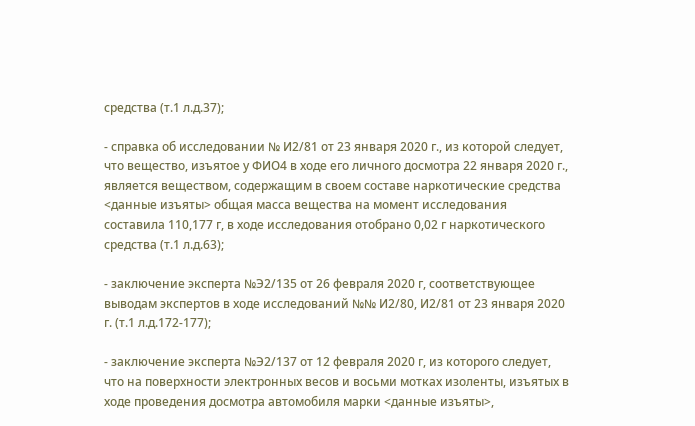средства (т.1 л.д.37);

- справка об исследовании № И2/81 от 23 января 2020 г., из которой следует, что вещество, изъятое у ФИО4 в ходе его личного досмотра 22 января 2020 г., является веществом, содержащим в своем составе наркотические средства <данные изъяты> общая масса вещества на момент исследования составила 110,177 г, в ходе исследования отобрано 0,02 г наркотического средства (т.1 л.д.63);

- заключение эксперта №Э2/135 от 26 февраля 2020 г, соответствующее выводам экспертов в ходе исследований №№ И2/80, И2/81 от 23 января 2020 г. (т.1 л.д.172-177);

- заключение эксперта №Э2/137 от 12 февраля 2020 г, из которого следует, что на поверхности электронных весов и восьми мотках изоленты, изъятых в ходе проведения досмотра автомобиля марки <данные изъяты>,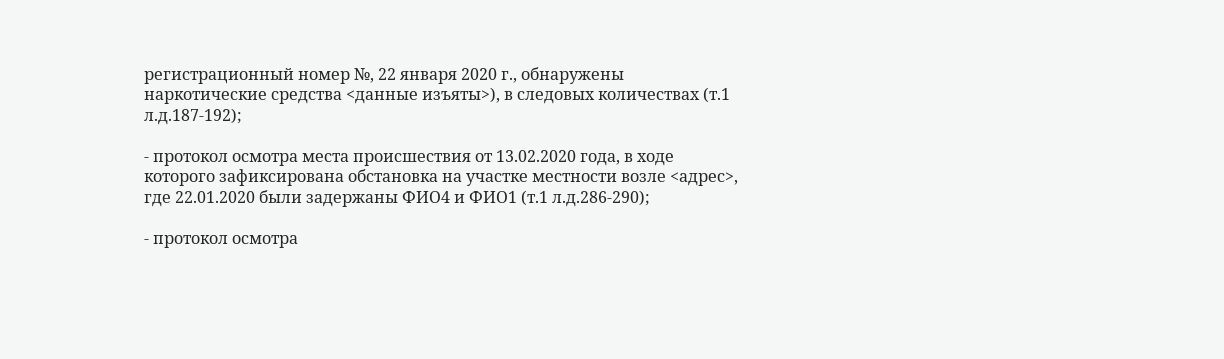регистрационный номер №, 22 января 2020 г., обнаружены наркотические средства <данные изъяты>), в следовых количествах (т.1 л.д.187-192);

- протокол осмотра места происшествия от 13.02.2020 года, в ходе которого зафиксирована обстановка на участке местности возле <адрес>, где 22.01.2020 были задержаны ФИО4 и ФИО1 (т.1 л.д.286-290);

- протокол осмотра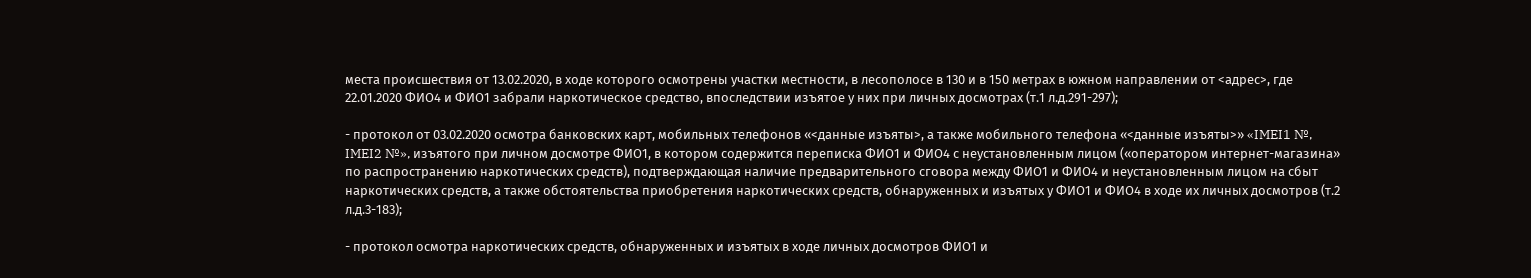места происшествия от 13.02.2020, в ходе которого осмотрены участки местности, в лесополосе в 130 и в 150 метрах в южном направлении от <адрес>, где 22.01.2020 ФИО4 и ФИО1 забрали наркотическое средство, впоследствии изъятое у них при личных досмотрах (т.1 л.д.291-297);

- протокол от 03.02.2020 осмотра банковских карт, мобильных телефонов «<данные изъяты>, а также мобильного телефона «<данные изъяты>» «IMEI1 №, IMEI2 №», изъятого при личном досмотре ФИО1, в котором содержится переписка ФИО1 и ФИО4 с неустановленным лицом («оператором интернет-магазина» по распространению наркотических средств), подтверждающая наличие предварительного сговора между ФИО1 и ФИО4 и неустановленным лицом на сбыт наркотических средств, а также обстоятельства приобретения наркотических средств, обнаруженных и изъятых у ФИО1 и ФИО4 в ходе их личных досмотров (т.2 л.д.3-183);

- протокол осмотра наркотических средств, обнаруженных и изъятых в ходе личных досмотров ФИО1 и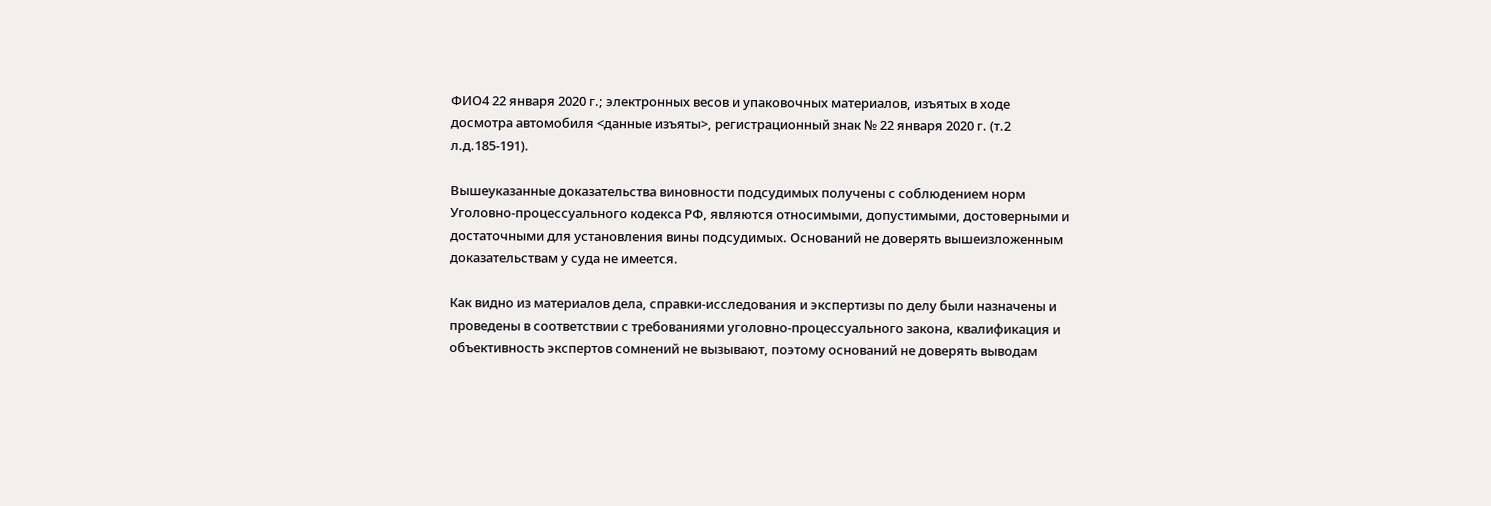ФИО4 22 января 2020 г.; электронных весов и упаковочных материалов, изъятых в ходе досмотра автомобиля <данные изъяты>, регистрационный знак № 22 января 2020 г. (т.2 л.д.185-191).

Вышеуказанные доказательства виновности подсудимых получены с соблюдением норм Уголовно-процессуального кодекса РФ, являются относимыми, допустимыми, достоверными и достаточными для установления вины подсудимых. Оснований не доверять вышеизложенным доказательствам у суда не имеется.

Как видно из материалов дела, справки-исследования и экспертизы по делу были назначены и проведены в соответствии с требованиями уголовно-процессуального закона, квалификация и объективность экспертов сомнений не вызывают, поэтому оснований не доверять выводам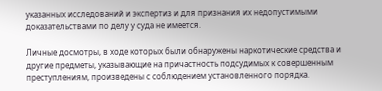указанных исследований и экспертиз и для признания их недопустимыми доказательствами по делу у суда не имеется.

Личные досмотры, в ходе которых были обнаружены наркотические средства и другие предметы, указывающие на причастность подсудимых к совершенным преступлениям, произведены с соблюдением установленного порядка.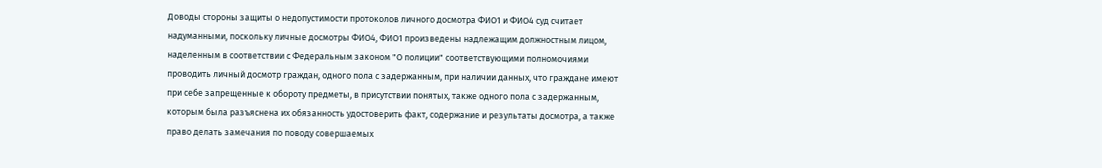Доводы стороны защиты о недопустимости протоколов личного досмотра ФИО1 и ФИО4 суд считает надуманными, поскольку личные досмотры ФИО4, ФИО1 произведены надлежащим должностным лицом, наделенным в соответствии с Федеральным законом "О полиции" соответствующими полномочиями проводить личный досмотр граждан, одного пола с задержанным, при наличии данных, что граждане имеют при себе запрещенные к обороту предметы, в присутствии понятых, также одного пола с задержанным, которым была разъяснена их обязанность удостоверить факт, содержание и результаты досмотра, а также право делать замечания по поводу совершаемых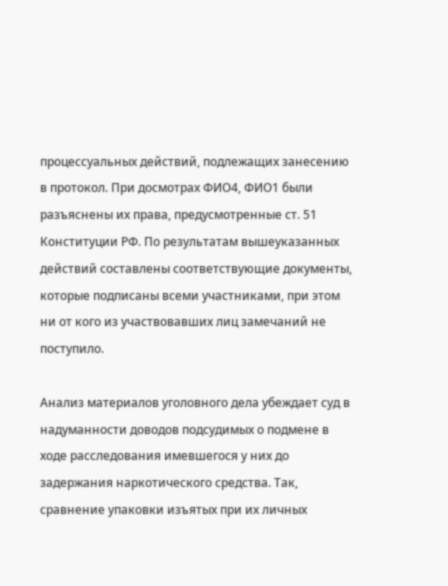процессуальных действий, подлежащих занесению в протокол. При досмотрах ФИО4, ФИО1 были разъяснены их права, предусмотренные ст. 51 Конституции РФ. По результатам вышеуказанных действий составлены соответствующие документы, которые подписаны всеми участниками, при этом ни от кого из участвовавших лиц замечаний не поступило.

Анализ материалов уголовного дела убеждает суд в надуманности доводов подсудимых о подмене в ходе расследования имевшегося у них до задержания наркотического средства. Так, сравнение упаковки изъятых при их личных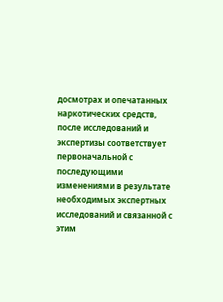досмотрах и опечатанных наркотических средств, после исследований и экспертизы соответствует первоначальной с последующими изменениями в результате необходимых экспертных исследований и связанной с этим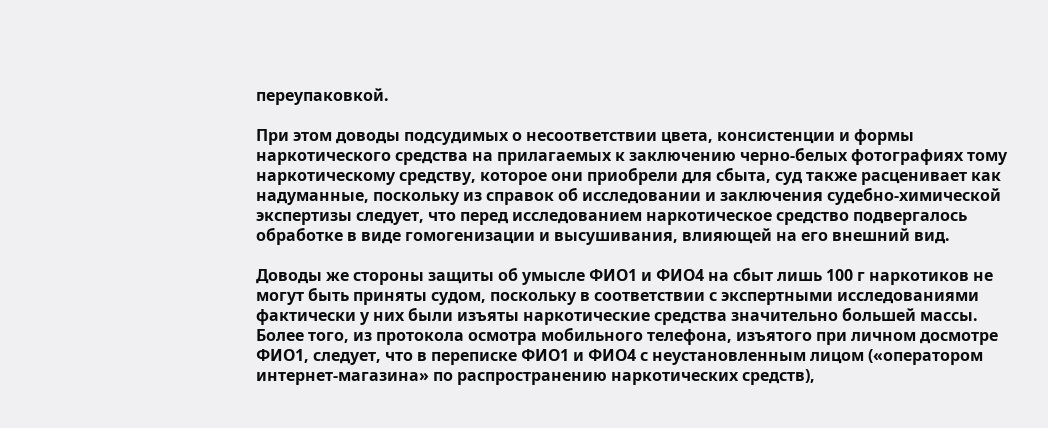переупаковкой.

При этом доводы подсудимых о несоответствии цвета, консистенции и формы наркотического средства на прилагаемых к заключению черно-белых фотографиях тому наркотическому средству, которое они приобрели для сбыта, суд также расценивает как надуманные, поскольку из справок об исследовании и заключения судебно-химической экспертизы следует, что перед исследованием наркотическое средство подвергалось обработке в виде гомогенизации и высушивания, влияющей на его внешний вид.

Доводы же стороны защиты об умысле ФИО1 и ФИО4 на сбыт лишь 100 г наркотиков не могут быть приняты судом, поскольку в соответствии с экспертными исследованиями фактически у них были изъяты наркотические средства значительно большей массы. Более того, из протокола осмотра мобильного телефона, изъятого при личном досмотре ФИО1, следует, что в переписке ФИО1 и ФИО4 с неустановленным лицом («оператором интернет-магазина» по распространению наркотических средств),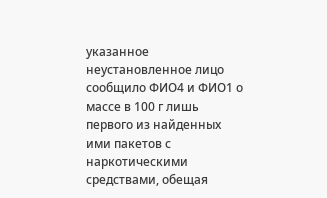указанное неустановленное лицо сообщило ФИО4 и ФИО1 о массе в 100 г лишь первого из найденных ими пакетов с наркотическими средствами, обещая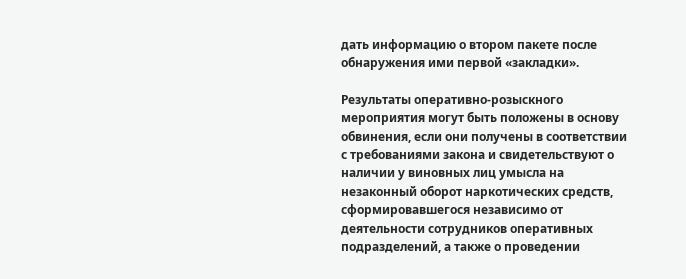дать информацию о втором пакете после обнаружения ими первой «закладки».

Результаты оперативно-розыскного мероприятия могут быть положены в основу обвинения, если они получены в соответствии с требованиями закона и свидетельствуют о наличии у виновных лиц умысла на незаконный оборот наркотических средств, сформировавшегося независимо от деятельности сотрудников оперативных подразделений, а также о проведении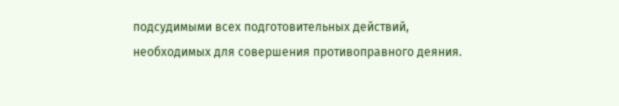подсудимыми всех подготовительных действий, необходимых для совершения противоправного деяния.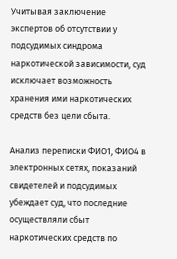Учитывая заключение экспертов об отсутствии у подсудимых синдрома наркотической зависимости, суд исключает возможность хранения ими наркотических средств без цели сбыта.

Анализ переписки ФИО1, ФИО4 в электронных сетях, показаний свидетелей и подсудимых убеждает суд, что последние осуществляли сбыт наркотических средств по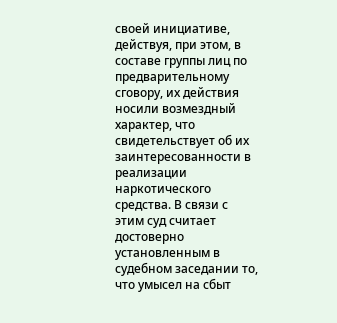своей инициативе, действуя, при этом, в составе группы лиц по предварительному сговору, их действия носили возмездный характер, что свидетельствует об их заинтересованности в реализации наркотического средства. В связи с этим суд считает достоверно установленным в судебном заседании то, что умысел на сбыт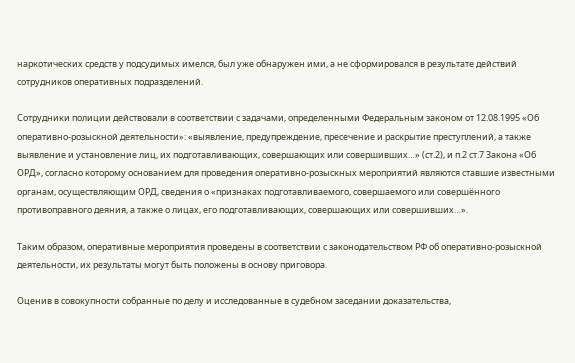наркотических средств у подсудимых имелся, был уже обнаружен ими, а не сформировался в результате действий сотрудников оперативных подразделений.

Сотрудники полиции действовали в соответствии с задачами, определенными Федеральным законом от 12.08.1995 «Об оперативно-розыскной деятельности»: «выявление, предупреждение, пресечение и раскрытие преступлений, а также выявление и установление лиц, их подготавливающих, совершающих или совершивших…» (ст.2), и п.2 ст.7 Закона «Об ОРД», согласно которому основанием для проведения оперативно-розыскных мероприятий являются ставшие известными органам, осуществляющим ОРД, сведения о «признаках подготавливаемого, совершаемого или совершённого противоправного деяния, а также о лицах, его подготавливающих, совершающих или совершивших…».

Таким образом, оперативные мероприятия проведены в соответствии с законодательством РФ об оперативно-розыскной деятельности, их результаты могут быть положены в основу приговора.

Оценив в совокупности собранные по делу и исследованные в судебном заседании доказательства,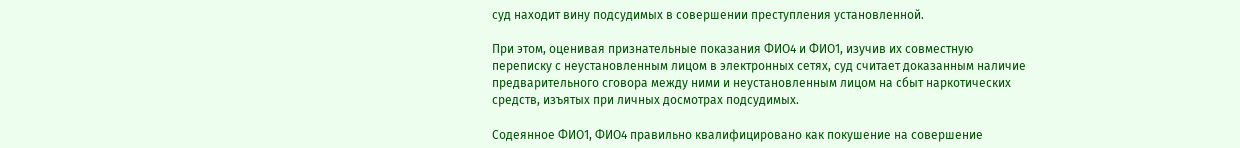суд находит вину подсудимых в совершении преступления установленной.

При этом, оценивая признательные показания ФИО4 и ФИО1, изучив их совместную переписку с неустановленным лицом в электронных сетях, суд считает доказанным наличие предварительного сговора между ними и неустановленным лицом на сбыт наркотических средств, изъятых при личных досмотрах подсудимых.

Содеянное ФИО1, ФИО4 правильно квалифицировано как покушение на совершение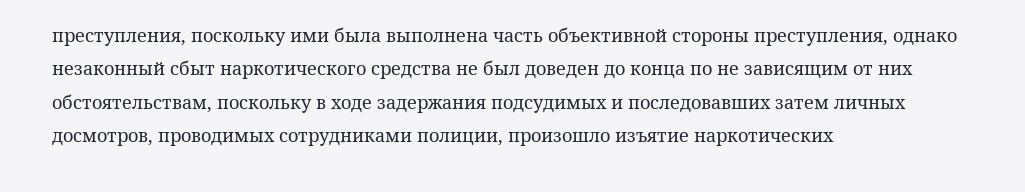преступления, поскольку ими была выполнена часть объективной стороны преступления, однако незаконный сбыт наркотического средства не был доведен до конца по не зависящим от них обстоятельствам, поскольку в ходе задержания подсудимых и последовавших затем личных досмотров, проводимых сотрудниками полиции, произошло изъятие наркотических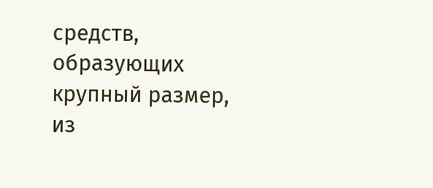средств, образующих крупный размер, из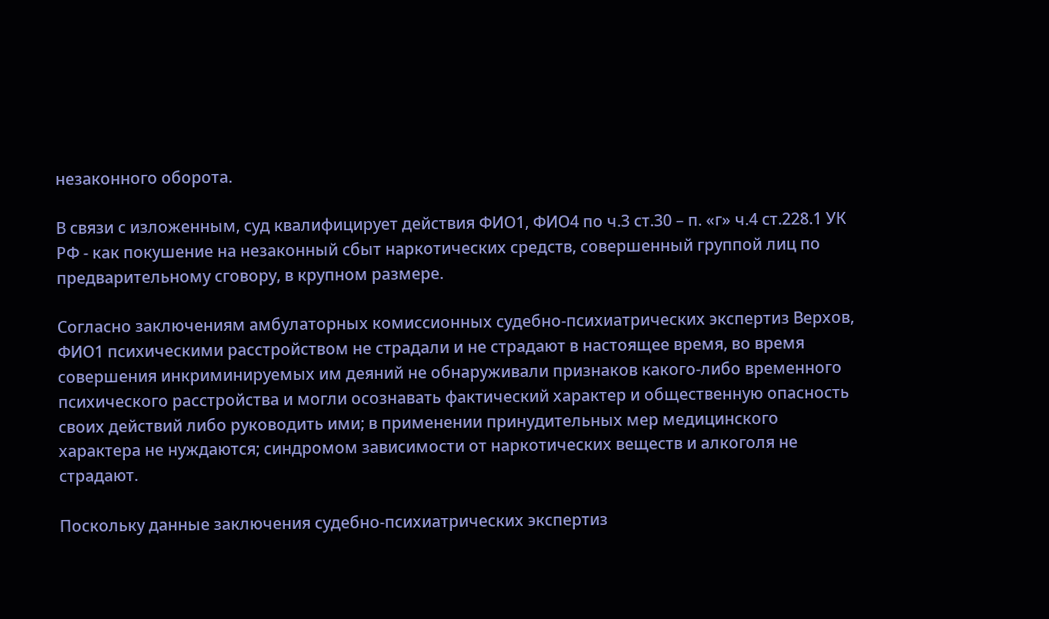незаконного оборота.

В связи с изложенным, суд квалифицирует действия ФИО1, ФИО4 по ч.3 ст.30 – п. «г» ч.4 ст.228.1 УК РФ - как покушение на незаконный сбыт наркотических средств, совершенный группой лиц по предварительному сговору, в крупном размере.

Согласно заключениям амбулаторных комиссионных судебно-психиатрических экспертиз Верхов, ФИО1 психическими расстройством не страдали и не страдают в настоящее время, во время совершения инкриминируемых им деяний не обнаруживали признаков какого-либо временного психического расстройства и могли осознавать фактический характер и общественную опасность своих действий либо руководить ими; в применении принудительных мер медицинского характера не нуждаются; синдромом зависимости от наркотических веществ и алкоголя не страдают.

Поскольку данные заключения судебно-психиатрических экспертиз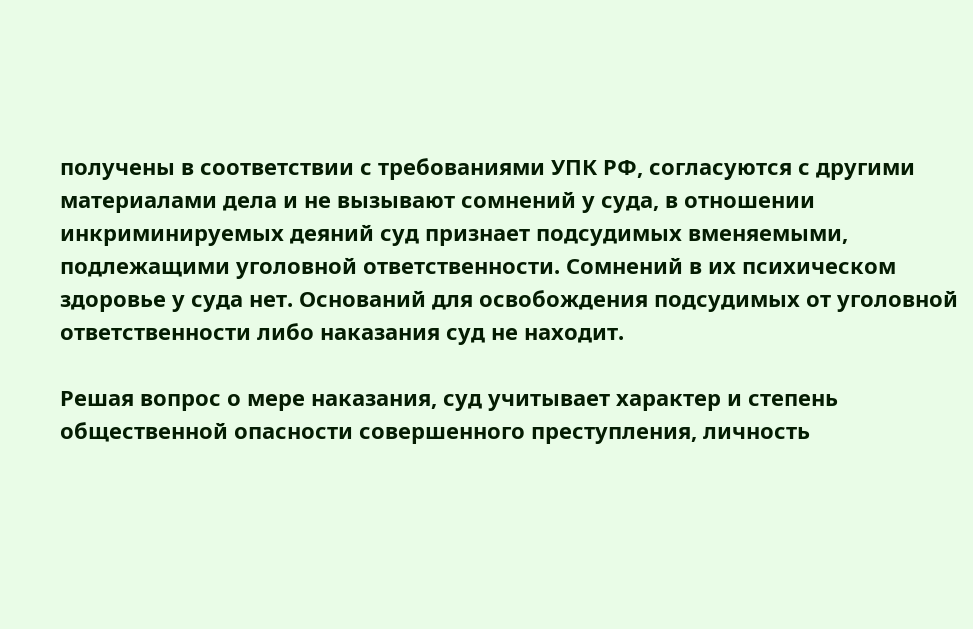получены в соответствии с требованиями УПК РФ, согласуются с другими материалами дела и не вызывают сомнений у суда, в отношении инкриминируемых деяний суд признает подсудимых вменяемыми, подлежащими уголовной ответственности. Сомнений в их психическом здоровье у суда нет. Оснований для освобождения подсудимых от уголовной ответственности либо наказания суд не находит.

Решая вопрос о мере наказания, суд учитывает характер и степень общественной опасности совершенного преступления, личность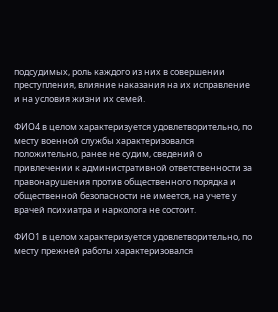подсудимых, роль каждого из них в совершении преступления, влияние наказания на их исправление и на условия жизни их семей.

ФИО4 в целом характеризуется удовлетворительно, по месту военной службы характеризовался положительно, ранее не судим, сведений о привлечении к административной ответственности за правонарушения против общественного порядка и общественной безопасности не имеется, на учете у врачей психиатра и нарколога не состоит.

ФИО1 в целом характеризуется удовлетворительно, по месту прежней работы характеризовался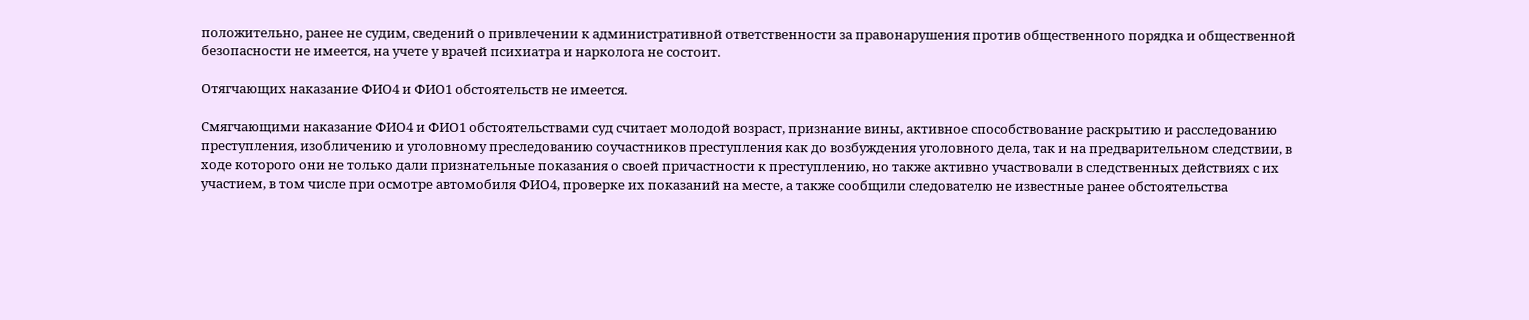положительно, ранее не судим, сведений о привлечении к административной ответственности за правонарушения против общественного порядка и общественной безопасности не имеется, на учете у врачей психиатра и нарколога не состоит.

Отягчающих наказание ФИО4 и ФИО1 обстоятельств не имеется.

Смягчающими наказание ФИО4 и ФИО1 обстоятельствами суд считает молодой возраст, признание вины, активное способствование раскрытию и расследованию преступления, изобличению и уголовному преследованию соучастников преступления как до возбуждения уголовного дела, так и на предварительном следствии, в ходе которого они не только дали признательные показания о своей причастности к преступлению, но также активно участвовали в следственных действиях с их участием, в том числе при осмотре автомобиля ФИО4, проверке их показаний на месте, а также сообщили следователю не известные ранее обстоятельства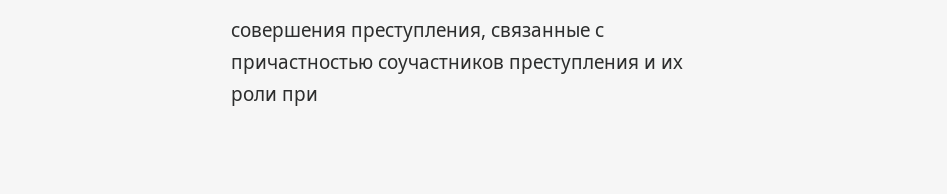совершения преступления, связанные с причастностью соучастников преступления и их роли при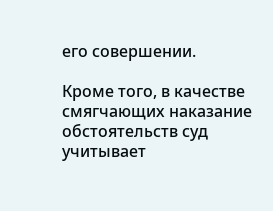его совершении.

Кроме того, в качестве смягчающих наказание обстоятельств суд учитывает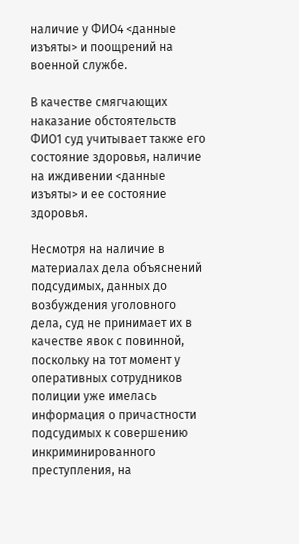наличие у ФИО4 <данные изъяты> и поощрений на военной службе.

В качестве смягчающих наказание обстоятельств ФИО1 суд учитывает также его состояние здоровья, наличие на иждивении <данные изъяты> и ее состояние здоровья.

Несмотря на наличие в материалах дела объяснений подсудимых, данных до возбуждения уголовного дела, суд не принимает их в качестве явок с повинной, поскольку на тот момент у оперативных сотрудников полиции уже имелась информация о причастности подсудимых к совершению инкриминированного преступления, на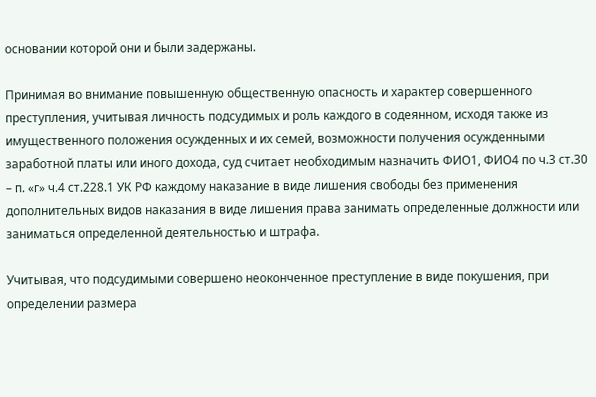основании которой они и были задержаны.

Принимая во внимание повышенную общественную опасность и характер совершенного преступления, учитывая личность подсудимых и роль каждого в содеянном, исходя также из имущественного положения осужденных и их семей, возможности получения осужденными заработной платы или иного дохода, суд считает необходимым назначить ФИО1, ФИО4 по ч.3 ст.30 – п. «г» ч.4 ст.228.1 УК РФ каждому наказание в виде лишения свободы без применения дополнительных видов наказания в виде лишения права занимать определенные должности или заниматься определенной деятельностью и штрафа.

Учитывая, что подсудимыми совершено неоконченное преступление в виде покушения, при определении размера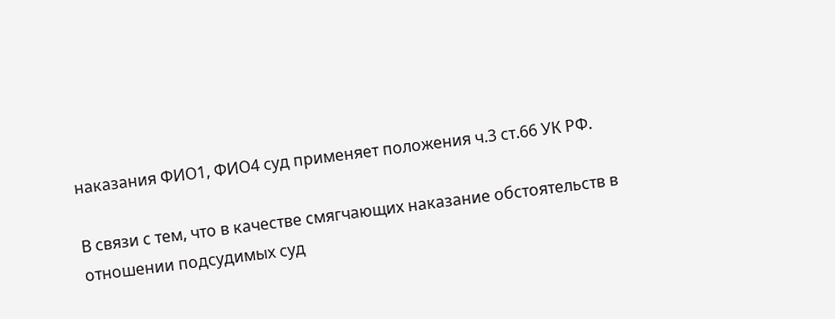наказания ФИО1, ФИО4 суд применяет положения ч.3 ст.66 УК РФ.

В связи с тем, что в качестве смягчающих наказание обстоятельств в отношении подсудимых суд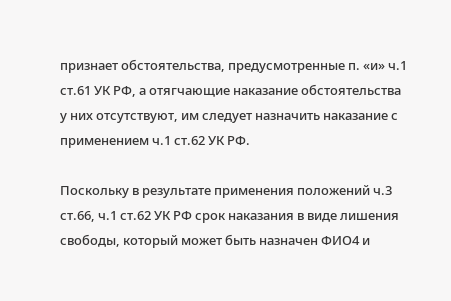признает обстоятельства, предусмотренные п. «и» ч.1 ст.61 УК РФ, а отягчающие наказание обстоятельства у них отсутствуют, им следует назначить наказание с применением ч.1 ст.62 УК РФ.

Поскольку в результате применения положений ч.3 ст.66, ч.1 ст.62 УК РФ срок наказания в виде лишения свободы, который может быть назначен ФИО4 и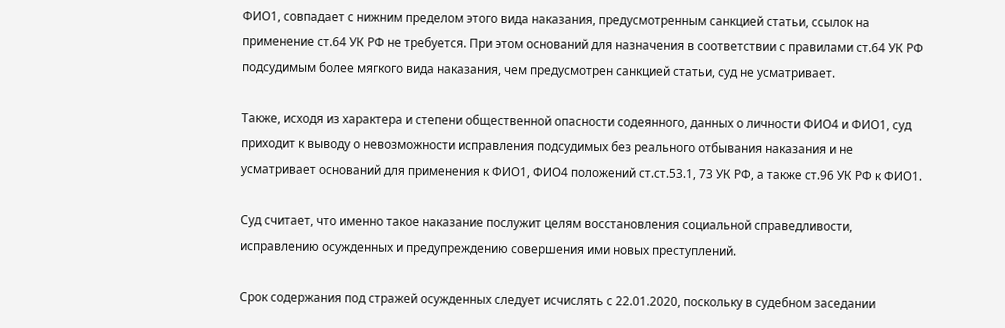ФИО1, совпадает с нижним пределом этого вида наказания, предусмотренным санкцией статьи, ссылок на применение ст.64 УК РФ не требуется. При этом оснований для назначения в соответствии с правилами ст.64 УК РФ подсудимым более мягкого вида наказания, чем предусмотрен санкцией статьи, суд не усматривает.

Также, исходя из характера и степени общественной опасности содеянного, данных о личности ФИО4 и ФИО1, суд приходит к выводу о невозможности исправления подсудимых без реального отбывания наказания и не усматривает оснований для применения к ФИО1, ФИО4 положений ст.ст.53.1, 73 УК РФ, а также ст.96 УК РФ к ФИО1.

Суд считает, что именно такое наказание послужит целям восстановления социальной справедливости, исправлению осужденных и предупреждению совершения ими новых преступлений.

Срок содержания под стражей осужденных следует исчислять с 22.01.2020, поскольку в судебном заседании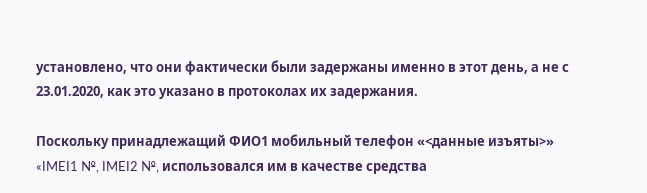установлено, что они фактически были задержаны именно в этот день, а не с 23.01.2020, как это указано в протоколах их задержания.

Поскольку принадлежащий ФИО1 мобильный телефон «<данные изъяты>» «IMEI1 №, IMEI2 №, использовался им в качестве средства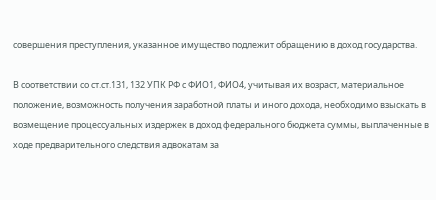совершения преступления, указанное имущество подлежит обращению в доход государства.

В соответствии со ст.ст.131, 132 УПК РФ с ФИО1, ФИО4, учитывая их возраст, материальное положение, возможность получения заработной платы и иного дохода, необходимо взыскать в возмещение процессуальных издержек в доход федерального бюджета суммы, выплаченные в ходе предварительного следствия адвокатам за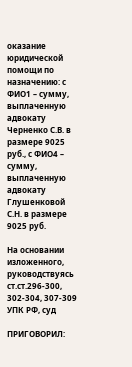оказание юридической помощи по назначению: с ФИО1 – сумму, выплаченную адвокату Черненко С.В. в размере 9025 руб., с ФИО4 – сумму, выплаченную адвокату Глушенковой С.Н. в размере 9025 руб.

На основании изложенного, руководствуясь ст.ст.296-300, 302-304, 307-309 УПК РФ, суд

ПРИГОВОРИЛ: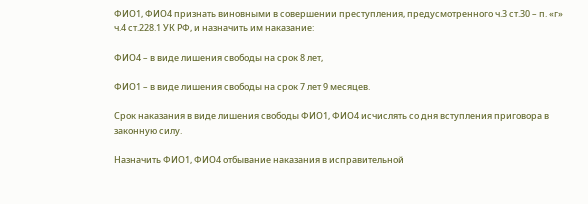ФИО1, ФИО4 признать виновными в совершении преступления, предусмотренного ч.3 ст.30 – п. «г» ч.4 ст.228.1 УК РФ, и назначить им наказание:

ФИО4 – в виде лишения свободы на срок 8 лет,

ФИО1 – в виде лишения свободы на срок 7 лет 9 месяцев.

Срок наказания в виде лишения свободы ФИО1, ФИО4 исчислять со дня вступления приговора в законную силу.

Назначить ФИО1, ФИО4 отбывание наказания в исправительной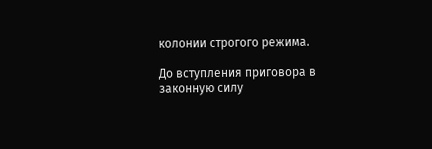колонии строгого режима.

До вступления приговора в законную силу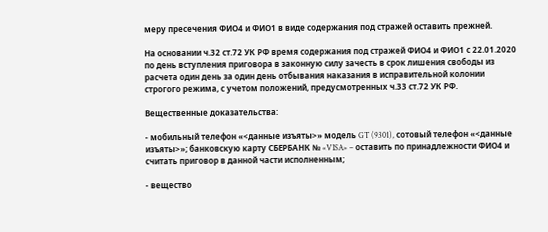меру пресечения ФИО4 и ФИО1 в виде содержания под стражей оставить прежней.

На основании ч.32 ст.72 УК РФ время содержания под стражей ФИО4 и ФИО1 с 22.01.2020 по день вступления приговора в законную силу зачесть в срок лишения свободы из расчета один день за один день отбывания наказания в исправительной колонии строгого режима, с учетом положений, предусмотренных ч.33 ст.72 УК РФ.

Вещественные доказательства:

- мобильный телефон «<данные изъяты>» модель GT (9301), сотовый телефон «<данные изъяты>»; банковскую карту СБЕРБАНК № «VISA» – оставить по принадлежности ФИО4 и считать приговор в данной части исполненным;

- вещество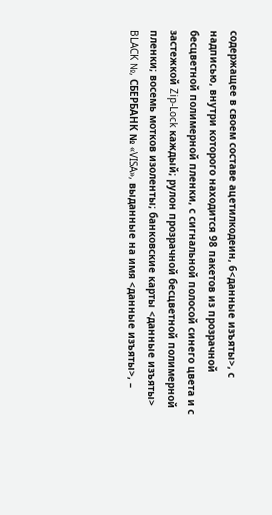содержащее в своем составе ацетилкодеин, 6<данные изъяты>, с надписью, внутри которого находится 98 пакетов из прозрачной бесцветной полимерной пленки, с сигнальной полосой синего цвета и с застежкой Zip-Lock каждый; рулон прозрачной бесцветной полимерной пленки; восемь мотков изоленты; банковские карты <данные изъяты> BLACK №, СБЕРБАНК № «VISA», выданные на имя <данные изъяты>, –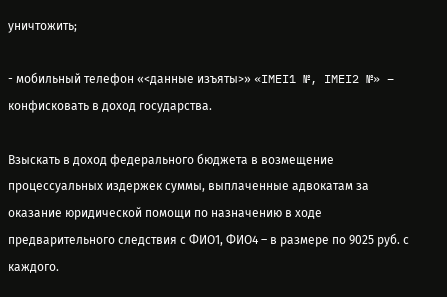уничтожить;

- мобильный телефон «<данные изъяты>» «IMEI1 №, IMEI2 №» – конфисковать в доход государства.

Взыскать в доход федерального бюджета в возмещение процессуальных издержек суммы, выплаченные адвокатам за оказание юридической помощи по назначению в ходе предварительного следствия с ФИО1, ФИО4 – в размере по 9025 руб. с каждого.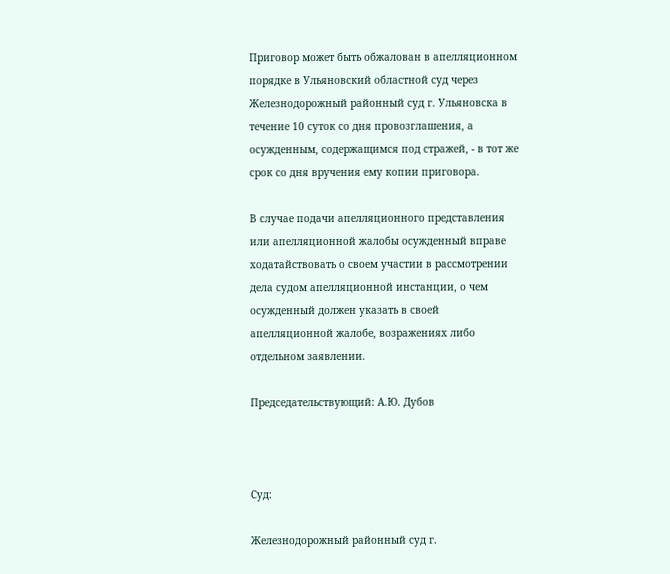Приговор может быть обжалован в апелляционном порядке в Ульяновский областной суд через Железнодорожный районный суд г. Ульяновска в течение 10 суток со дня провозглашения, а осужденным, содержащимся под стражей, - в тот же срок со дня вручения ему копии приговора.

В случае подачи апелляционного представления или апелляционной жалобы осужденный вправе ходатайствовать о своем участии в рассмотрении дела судом апелляционной инстанции, о чем осужденный должен указать в своей апелляционной жалобе, возражениях либо отдельном заявлении.

Председательствующий: А.Ю. Дубов



Суд:

Железнодорожный районный суд г.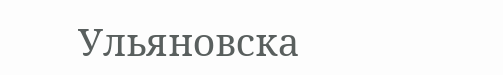Ульяновска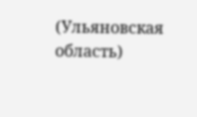(Ульяновская область)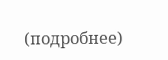(подробнее)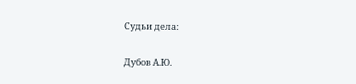Судьи дела:

Дубов А.Ю.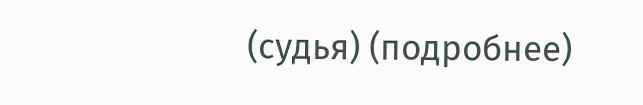(судья) (подробнее)